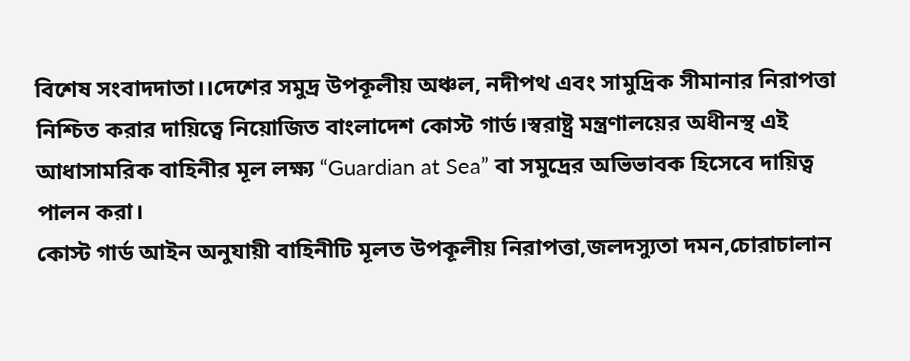বিশেষ সংবাদদাতা।।দেশের সমুদ্র উপকূলীয় অঞ্চল, নদীপথ এবং সামুদ্রিক সীমানার নিরাপত্তা নিশ্চিত করার দায়িত্বে নিয়োজিত বাংলাদেশ কোস্ট গার্ড।স্বরাষ্ট্র মন্ত্রণালয়ের অধীনস্থ এই আধাসামরিক বাহিনীর মূল লক্ষ্য “Guardian at Sea” বা সমুদ্রের অভিভাবক হিসেবে দায়িত্ব পালন করা।
কোস্ট গার্ড আইন অনুযায়ী বাহিনীটি মূলত উপকূলীয় নিরাপত্তা,জলদস্যুতা দমন,চোরাচালান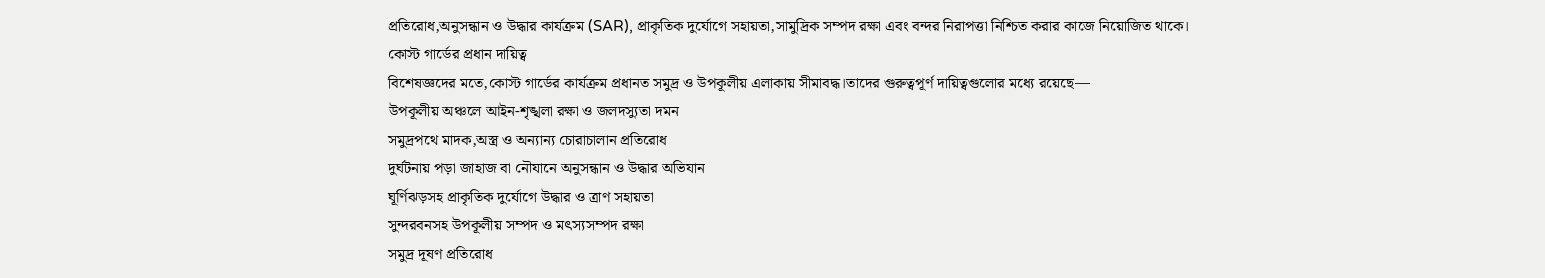প্রতিরোধ,অনুসন্ধান ও উদ্ধার কার্যক্রম (SAR), প্রাকৃতিক দুর্যোগে সহায়তা,সামুদ্রিক সম্পদ রক্ষা এবং বন্দর নিরাপত্তা নিশ্চিত করার কাজে নিয়োজিত থাকে।
কোস্ট গার্ডের প্রধান দায়িত্ব
বিশেষজ্ঞদের মতে,কোস্ট গার্ডের কার্যক্রম প্রধানত সমুদ্র ও উপকূলীয় এলাকায় সীমাবদ্ধ।তাদের গুরুত্বপূর্ণ দায়িত্বগুলোর মধ্যে রয়েছে—
উপকূলীয় অঞ্চলে আইন-শৃঙ্খলা রক্ষা ও জলদস্যুতা দমন
সমুদ্রপথে মাদক,অস্ত্র ও অন্যান্য চোরাচালান প্রতিরোধ
দুর্ঘটনায় পড়া জাহাজ বা নৌযানে অনুসন্ধান ও উদ্ধার অভিযান
ঘূর্ণিঝড়সহ প্রাকৃতিক দুর্যোগে উদ্ধার ও ত্রাণ সহায়তা
সুন্দরবনসহ উপকূলীয় সম্পদ ও মৎস্যসম্পদ রক্ষা
সমুদ্র দূষণ প্রতিরোধ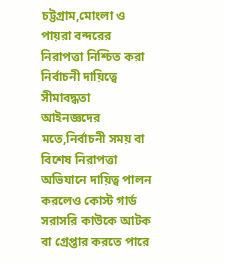চট্টগ্রাম,মোংলা ও পায়রা বন্দরের নিরাপত্তা নিশ্চিত করা
নির্বাচনী দায়িত্বে সীমাবদ্ধতা
আইনজ্ঞদের মতে,নির্বাচনী সময় বা বিশেষ নিরাপত্তা অভিযানে দায়িত্ব পালন করলেও কোস্ট গার্ড সরাসরি কাউকে আটক বা গ্রেপ্তার করতে পারে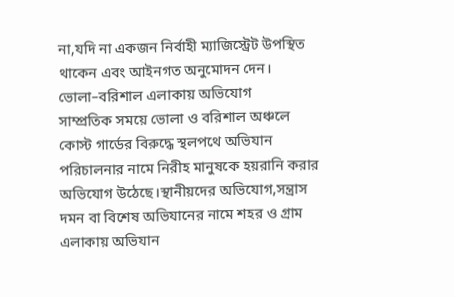না,যদি না একজন নির্বাহী ম্যাজিস্ট্রেট উপস্থিত থাকেন এবং আইনগত অনুমোদন দেন।
ভোলা–বরিশাল এলাকায় অভিযোগ
সাম্প্রতিক সময়ে ভোলা ও বরিশাল অঞ্চলে কোস্ট গার্ডের বিরুদ্ধে স্থলপথে অভিযান পরিচালনার নামে নিরীহ মানুষকে হয়রানি করার অভিযোগ উঠেছে।স্থানীয়দের অভিযোগ,সন্ত্রাস দমন বা বিশেষ অভিযানের নামে শহর ও গ্রাম এলাকায় অভিযান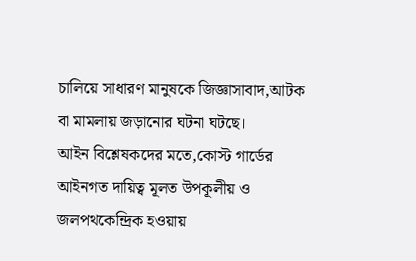চালিয়ে সাধারণ মানুষকে জিজ্ঞাসাবাদ,আটক বা মামলায় জড়ানোর ঘটনা ঘটছে।
আইন বিশ্লেষকদের মতে,কোস্ট গার্ডের আইনগত দায়িত্ব মূলত উপকূলীয় ও জলপথকেন্দ্রিক হওয়ায়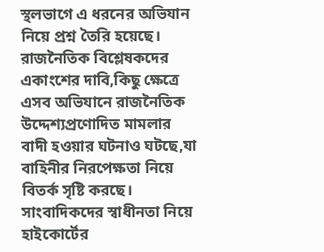স্থলভাগে এ ধরনের অভিযান নিয়ে প্রশ্ন তৈরি হয়েছে।
রাজনৈতিক বিশ্লেষকদের একাংশের দাবি,কিছু ক্ষেত্রে এসব অভিযানে রাজনৈতিক উদ্দেশ্যপ্রণোদিত মামলার বাদী হওয়ার ঘটনাও ঘটছে,যা বাহিনীর নিরপেক্ষতা নিয়ে বিতর্ক সৃষ্টি করছে।
সাংবাদিকদের স্বাধীনতা নিয়ে হাইকোর্টের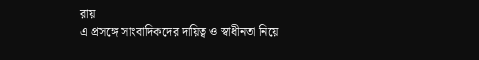রায়
এ প্রসঙ্গে সাংবাদিকদের দায়িত্ব ও স্বাধীনতা নিয়ে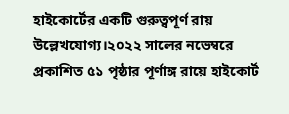হাইকোর্টের একটি গুরুত্বপূর্ণ রায় উল্লেখযোগ্য।২০২২ সালের নভেম্বরে প্রকাশিত ৫১ পৃষ্ঠার পূর্ণাঙ্গ রায়ে হাইকোর্ট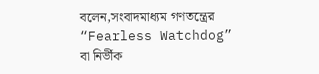বলেন,সংবাদমাধ্যম গণতন্ত্রের “Fearless Watchdog” বা নির্ভীক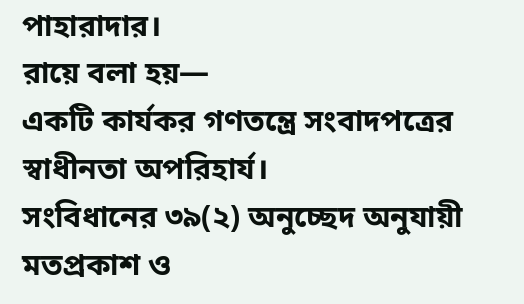পাহারাদার।
রায়ে বলা হয়—
একটি কার্যকর গণতন্ত্রে সংবাদপত্রের স্বাধীনতা অপরিহার্য।
সংবিধানের ৩৯(২) অনুচ্ছেদ অনুযায়ী মতপ্রকাশ ও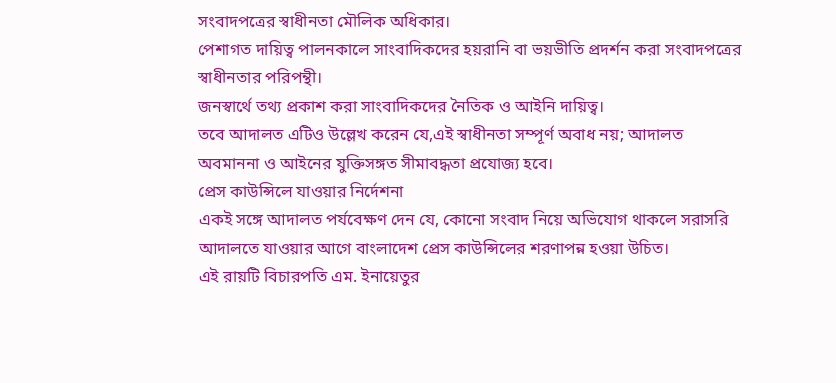সংবাদপত্রের স্বাধীনতা মৌলিক অধিকার।
পেশাগত দায়িত্ব পালনকালে সাংবাদিকদের হয়রানি বা ভয়ভীতি প্রদর্শন করা সংবাদপত্রের স্বাধীনতার পরিপন্থী।
জনস্বার্থে তথ্য প্রকাশ করা সাংবাদিকদের নৈতিক ও আইনি দায়িত্ব।
তবে আদালত এটিও উল্লেখ করেন যে,এই স্বাধীনতা সম্পূর্ণ অবাধ নয়; আদালত অবমাননা ও আইনের যুক্তিসঙ্গত সীমাবদ্ধতা প্রযোজ্য হবে।
প্রেস কাউন্সিলে যাওয়ার নির্দেশনা
একই সঙ্গে আদালত পর্যবেক্ষণ দেন যে, কোনো সংবাদ নিয়ে অভিযোগ থাকলে সরাসরি আদালতে যাওয়ার আগে বাংলাদেশ প্রেস কাউন্সিলের শরণাপন্ন হওয়া উচিত।
এই রায়টি বিচারপতি এম. ইনায়েতুর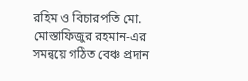রহিম ও বিচারপতি মো. মোস্তাফিজুর রহমান-এর সমন্বয়ে গঠিত বেঞ্চ প্রদান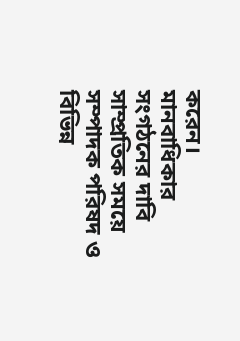করেন।
মানবাধিকার সংগঠনের দাবি
সাম্প্রতিক সময়ে সম্পাদক পরিষদ ও বিভিন্ন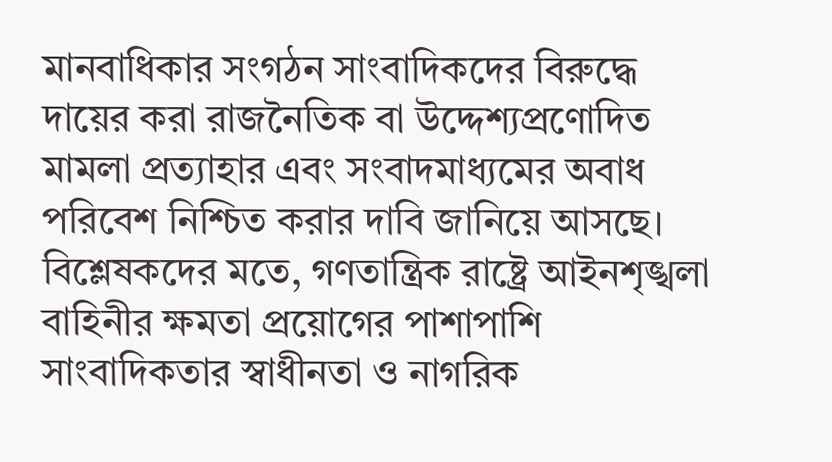মানবাধিকার সংগঠন সাংবাদিকদের বিরুদ্ধে দায়ের করা রাজনৈতিক বা উদ্দেশ্যপ্রণোদিত মামলা প্রত্যাহার এবং সংবাদমাধ্যমের অবাধ পরিবেশ নিশ্চিত করার দাবি জানিয়ে আসছে।
বিশ্লেষকদের মতে, গণতান্ত্রিক রাষ্ট্রে আইনশৃঙ্খলা বাহিনীর ক্ষমতা প্রয়োগের পাশাপাশি সাংবাদিকতার স্বাধীনতা ও নাগরিক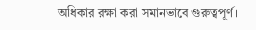অধিকার রক্ষা করা সমানভাবে গুরুত্বপূর্ণ।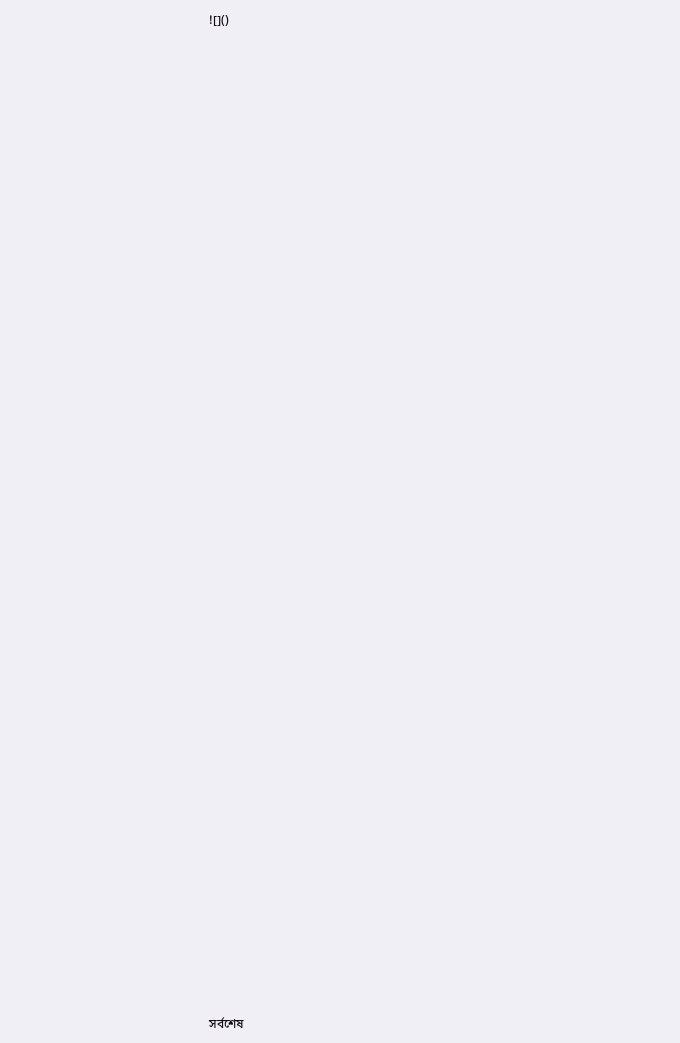![]()





















































সর্বশেষ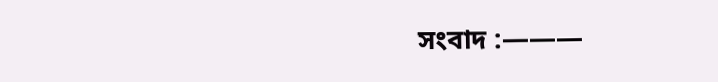সংবাদ :———